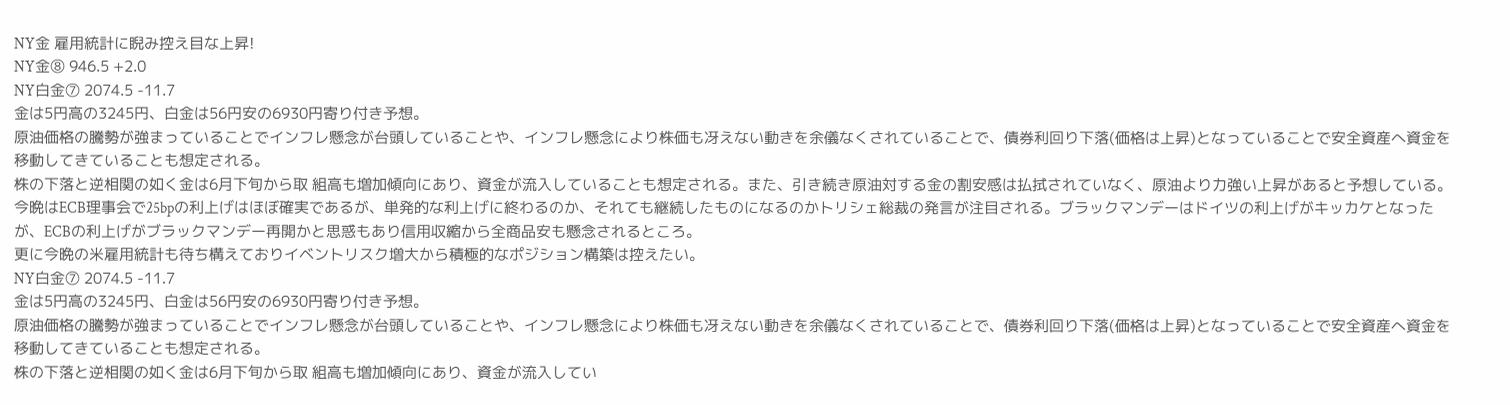NY金 雇用統計に睨み控え目な上昇!
NY金⑧ 946.5 +2.0
NY白金⑦ 2074.5 -11.7
金は5円高の3245円、白金は56円安の6930円寄り付き予想。
原油価格の騰勢が強まっていることでインフレ懸念が台頭していることや、インフレ懸念により株価も冴えない動きを余儀なくされていることで、債券利回り下落(価格は上昇)となっていることで安全資産へ資金を移動してきていることも想定される。
株の下落と逆相関の如く金は6月下旬から取 組高も増加傾向にあり、資金が流入していることも想定される。また、引き続き原油対する金の割安感は払拭されていなく、原油より力強い上昇があると予想している。
今晩はECB理事会で25bpの利上げはほぼ確実であるが、単発的な利上げに終わるのか、それても継続したものになるのかトリシェ総裁の発言が注目される。ブラックマンデーはドイツの利上げがキッカケとなったが、ECBの利上げがブラックマンデー再開かと思惑もあり信用収縮から全商品安も懸念されるところ。
更に今晩の米雇用統計も待ち構えておりイベントリスク増大から積極的なポジション構築は控えたい。
NY白金⑦ 2074.5 -11.7
金は5円高の3245円、白金は56円安の6930円寄り付き予想。
原油価格の騰勢が強まっていることでインフレ懸念が台頭していることや、インフレ懸念により株価も冴えない動きを余儀なくされていることで、債券利回り下落(価格は上昇)となっていることで安全資産へ資金を移動してきていることも想定される。
株の下落と逆相関の如く金は6月下旬から取 組高も増加傾向にあり、資金が流入してい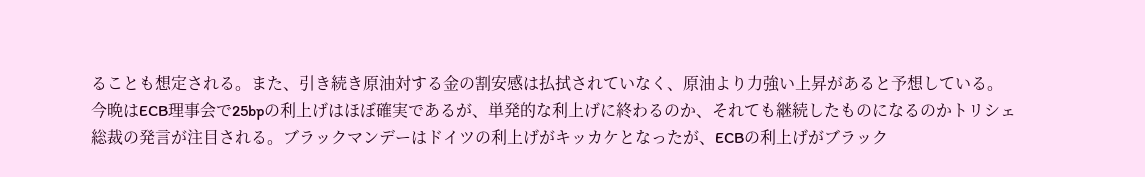ることも想定される。また、引き続き原油対する金の割安感は払拭されていなく、原油より力強い上昇があると予想している。
今晩はECB理事会で25bpの利上げはほぼ確実であるが、単発的な利上げに終わるのか、それても継続したものになるのかトリシェ総裁の発言が注目される。ブラックマンデーはドイツの利上げがキッカケとなったが、ECBの利上げがブラック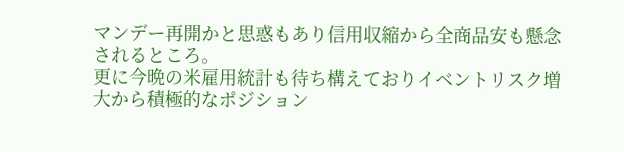マンデー再開かと思惑もあり信用収縮から全商品安も懸念されるところ。
更に今晩の米雇用統計も待ち構えておりイベントリスク増大から積極的なポジション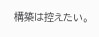構築は控えたい。